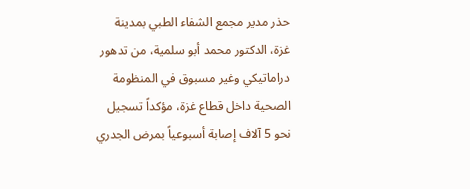حذر مدير مجمع الشفاء الطبي بمدينة غزة، الدكتور محمد أبو سلمية، من تدهور دراماتيكي وغير مسبوق في المنظومة الصحية داخل قطاع غزة، مؤكداً تسجيل نحو 5 آلاف إصابة أسبوعياً بمرض الجدري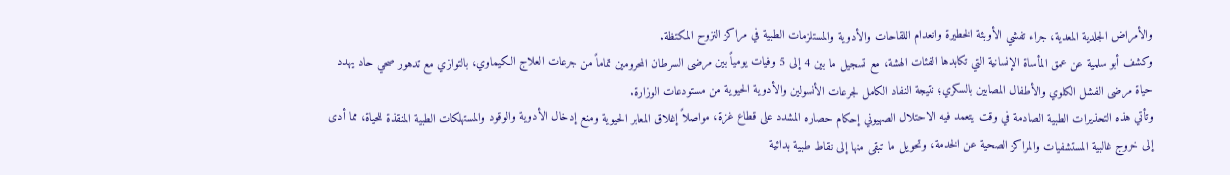والأمراض الجلدية المعدية، جراء تفشي الأوبئة الخطيرة وانعدام اللقاحات والأدوية والمستلزمات الطبية في مراكز النزوح المكتظة.
وكشف أبو سلمية عن عمق المأساة الإنسانية التي تكابدها الفئات الهشة، مع تسجيل ما بين 4 إلى 5 وفيات يومياً بين مرضى السرطان المحرومين تماماً من جرعات العلاج الكيماوي، بالتوازي مع تدهور صحي حاد يهدد حياة مرضى الفشل الكلوي والأطفال المصابين بالسكري؛ نتيجة النفاد الكامل لجرعات الأنسولين والأدوية الحيوية من مستودعات الوزارة.
وتأتي هذه التحذيرات الطبية الصادمة في وقت يتعمد فيه الاحتلال الصهيوني إحكام حصاره المشدد على قطاع غزة، مواصلاً إغلاق المعابر الحيوية ومنع إدخال الأدوية والوقود والمستهلكات الطبية المنقذة للحياة، مما أدى إلى خروج غالبية المستشفيات والمراكز الصحية عن الخدمة، وتحويل ما تبقى منها إلى نقاط طبية بدائية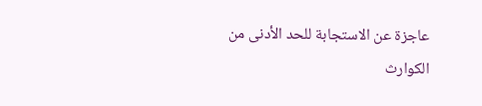عاجزة عن الاستجابة للحد الأدنى من الكوارث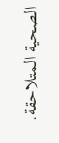الصحية المتلاحقة.